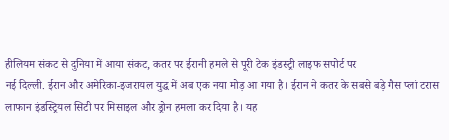हीलियम संकट से दुनिया में आया संकट, कतर पर ईरानी हमले से पूरी टेक इंडस्ट्री लाइफ सपोर्ट पर
नई दिल्ली. ईरान और अमेरिका-इजरायल युद्ध में अब एक नया मोड़ आ गया है। ईरान ने कतर के सबसे बड़े गैस प्लां टरास लाफान इंडस्ट्रियल सिटी पर मिसाइल और ड्रोन हमला कर दिया है। यह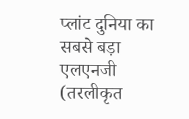प्लांट दुनिया का सबसे बड़ा एलएनजी (तरलीकृत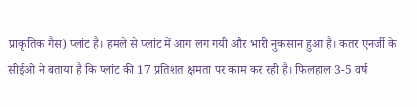प्राकृतिक गैस) प्लांट है। हमले से प्लांट में आग लग गयी और भारी नुकसान हुआ है। कतर एनर्जी के सीईओ ने बताया है कि प्लांट की 17 प्रतिशत क्षमता पर काम कर रही है। फिलहाल 3-5 वर्ष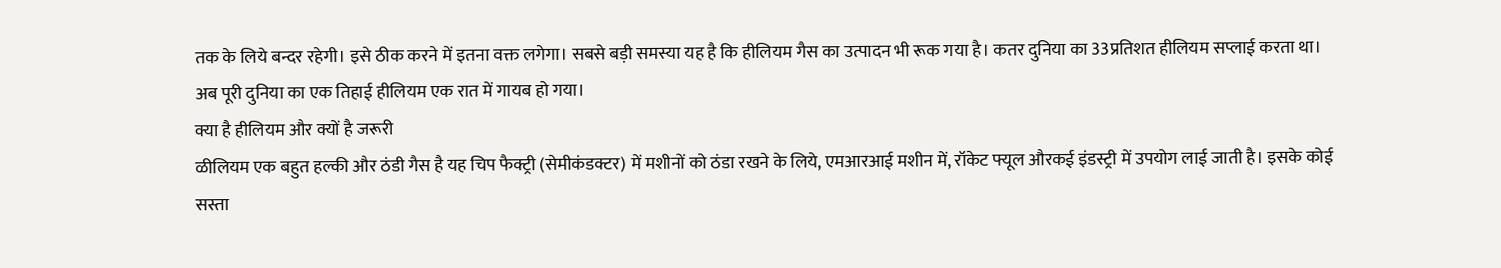तक के लिये बन्दर रहेगी। इसे ठीक करने में इतना वक्त लगेगा। सबसे बड़ी समस्या यह है कि हीलियम गैस का उत्पादन भी रूक गया है। कतर दुनिया का 33प्रतिशत हीलियम सप्लाई करता था। अब पूरी दुनिया का एक तिहाई हीलियम एक रात में गायब हो गया।
क्या है हीलियम और क्यों है जरूरी
ळीलियम एक बहुत हल्की और ठंडी गैस है यह चिप फैक्ट्री (सेमीकंडक्टर) में मशीनों को ठंडा रखने के लिये, एमआरआई मशीन में, रॉकेट फ्यूल औरकई इंडस्ट्री में उपयोग लाई जाती है। इसके कोई सस्ता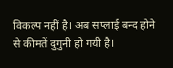विकल्प नहीं है। अब सप्लाई बन्द होने से कीमतें दुगुनी हो गयी है।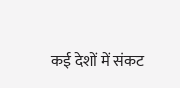कई देशों में संकट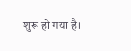शुरू हो गया है।